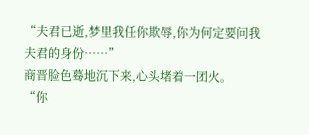“夫君已逝,梦里我任你欺辱,你为何定要问我夫君的身份……”
商晋脸色蓦地沉下来,心头堵着一团火。
“你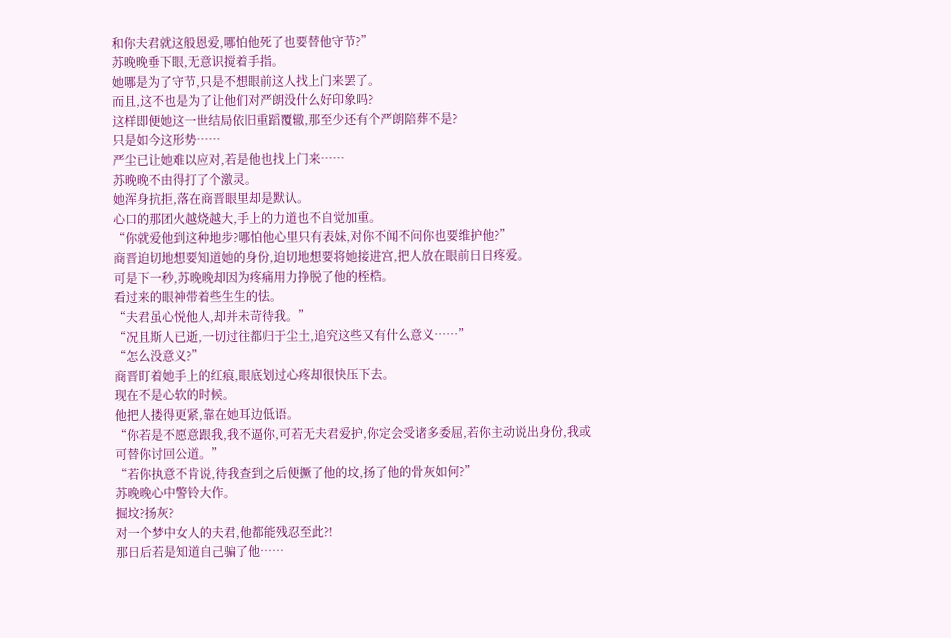和你夫君就这般恩爱,哪怕他死了也要替他守节?”
苏晚晚垂下眼,无意识搅着手指。
她哪是为了守节,只是不想眼前这人找上门来罢了。
而且,这不也是为了让他们对严朗没什么好印象吗?
这样即便她这一世结局依旧重蹈覆辙,那至少还有个严朗陪葬不是?
只是如今这形势……
严尘已让她难以应对,若是他也找上门来……
苏晚晚不由得打了个激灵。
她浑身抗拒,落在商晋眼里却是默认。
心口的那团火越烧越大,手上的力道也不自觉加重。
“你就爱他到这种地步?哪怕他心里只有表妹,对你不闻不问你也要维护他?”
商晋迫切地想要知道她的身份,迫切地想要将她接进宫,把人放在眼前日日疼爱。
可是下一秒,苏晚晚却因为疼痛用力挣脱了他的桎梏。
看过来的眼神带着些生生的怯。
“夫君虽心悦他人,却并未苛待我。”
“况且斯人已逝,一切过往都归于尘土,追究这些又有什么意义……”
“怎么没意义?”
商晋盯着她手上的红痕,眼底划过心疼却很快压下去。
现在不是心软的时候。
他把人搂得更紧,靠在她耳边低语。
“你若是不愿意跟我,我不逼你,可若无夫君爱护,你定会受诸多委屈,若你主动说出身份,我或可替你讨回公道。”
“若你执意不肯说,待我查到之后便撅了他的坟,扬了他的骨灰如何?”
苏晚晚心中警铃大作。
掘坟?扬灰?
对一个梦中女人的夫君,他都能残忍至此?!
那日后若是知道自己骗了他……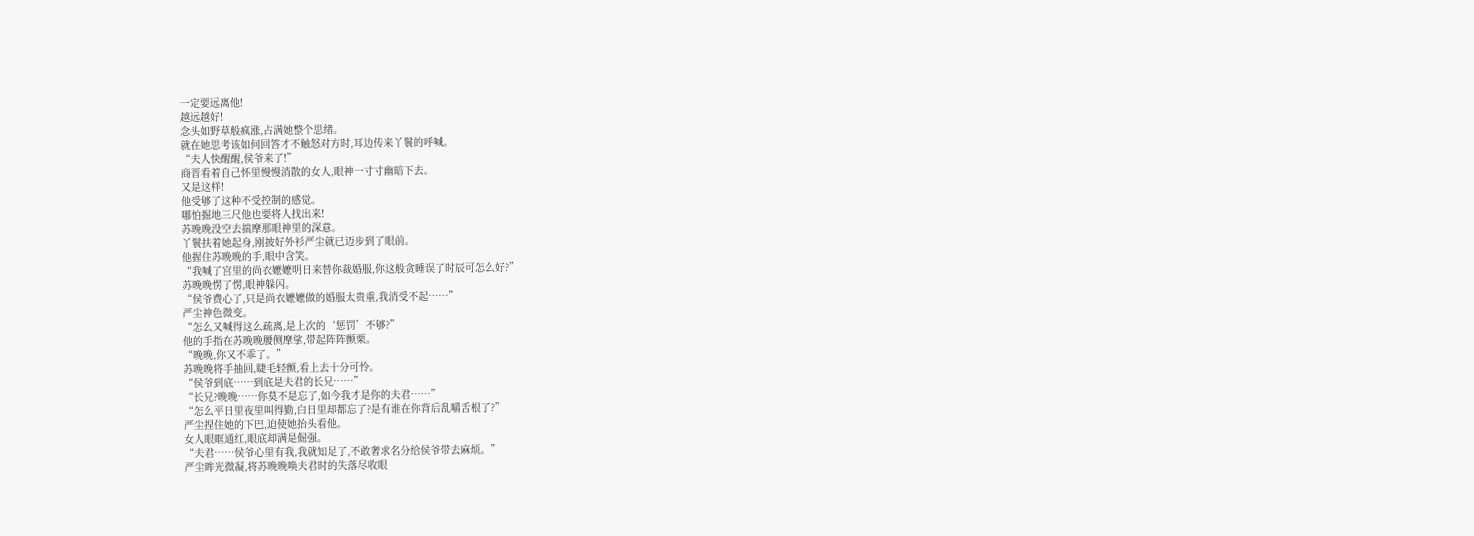一定要远离他!
越远越好!
念头如野草般疯涨,占满她整个思绪。
就在她思考该如何回答才不触怒对方时,耳边传来丫鬟的呼喊。
“夫人快醒醒,侯爷来了!”
商晋看着自己怀里慢慢消散的女人,眼神一寸寸幽暗下去。
又是这样!
他受够了这种不受控制的感觉。
哪怕掘地三尺他也要将人找出来!
苏晚晚没空去揣摩那眼神里的深意。
丫鬟扶着她起身,刚披好外衫严尘就已迈步到了眼前。
他握住苏晚晚的手,眼中含笑。
“我喊了宫里的尚衣嬷嬷明日来替你裁婚服,你这般贪睡误了时辰可怎么好?”
苏晚晚愣了愣,眼神躲闪。
“侯爷费心了,只是尚衣嬷嬷做的婚服太贵重,我消受不起……”
严尘神色微变。
“怎么又喊得这么疏离,是上次的‘惩罚’不够?”
他的手指在苏晚晚腰侧摩挲,带起阵阵颤栗。
“晚晚,你又不乖了。”
苏晚晚将手抽回,睫毛轻颤,看上去十分可怜。
“侯爷到底……到底是夫君的长兄……”
“长兄?晚晚……你莫不是忘了,如今我才是你的夫君……”
“怎么平日里夜里叫得勤,白日里却都忘了?是有谁在你背后乱嚼舌根了?”
严尘捏住她的下巴,迫使她抬头看他。
女人眼眶通红,眼底却满是倔强。
“夫君……侯爷心里有我,我就知足了,不敢奢求名分给侯爷带去麻烦。”
严尘眸光微凝,将苏晚晚唤夫君时的失落尽收眼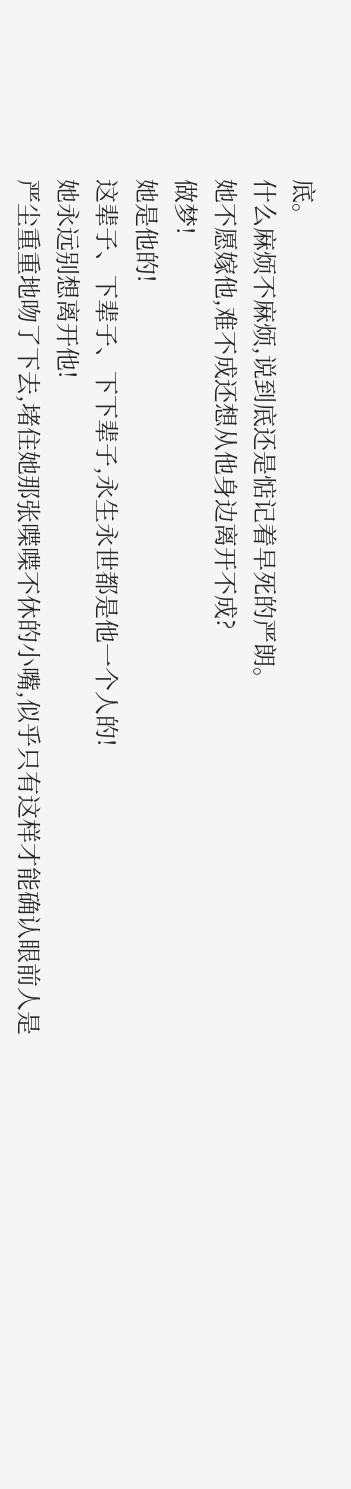底。
什么麻烦不麻烦,说到底还是惦记着早死的严朗。
她不愿嫁他,难不成还想从他身边离开不成?
做梦!
她是他的!
这辈子、下辈子、下下辈子,永生永世都是他一个人的!
她永远别想离开他!
严尘重重地吻了下去,堵住她那张喋喋不休的小嘴,似乎只有这样才能确认眼前人是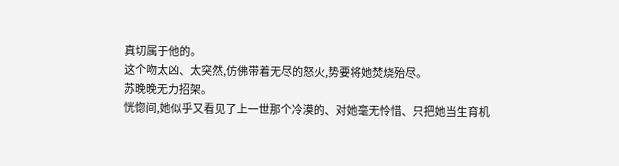真切属于他的。
这个吻太凶、太突然,仿佛带着无尽的怒火,势要将她焚烧殆尽。
苏晚晚无力招架。
恍惚间,她似乎又看见了上一世那个冷漠的、对她毫无怜惜、只把她当生育机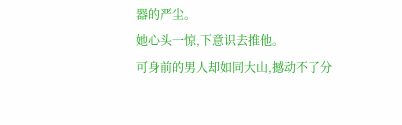器的严尘。
她心头一惊,下意识去推他。
可身前的男人却如同大山,撼动不了分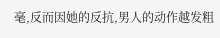毫,反而因她的反抗,男人的动作越发粗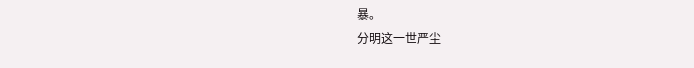暴。
分明这一世严尘